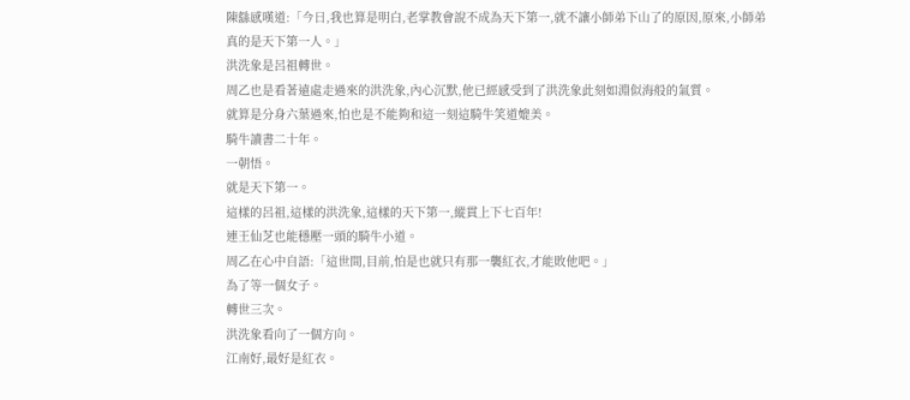陳繇感嘆道:「今日,我也算是明白,老掌教會說不成為天下第一,就不讓小師弟下山了的原因,原來,小師弟真的是天下第一人。」
洪洗象是呂祖轉世。
周乙也是看著遠處走過來的洪洗象,內心沉默,他已經感受到了洪洗象此刻如淵似海般的氣質。
就算是分身六葉過來,怕也是不能夠和這一刻這騎牛笑道媲美。
騎牛讀書二十年。
一朝悟。
就是天下第一。
這樣的呂祖,這樣的洪洗象,這樣的天下第一,縱貫上下七百年!
連王仙芝也能穩壓一頭的騎牛小道。
周乙在心中自語:「這世間,目前,怕是也就只有那一襲紅衣,才能敗他吧。」
為了等一個女子。
轉世三次。
洪洗象看向了一個方向。
江南好,最好是紅衣。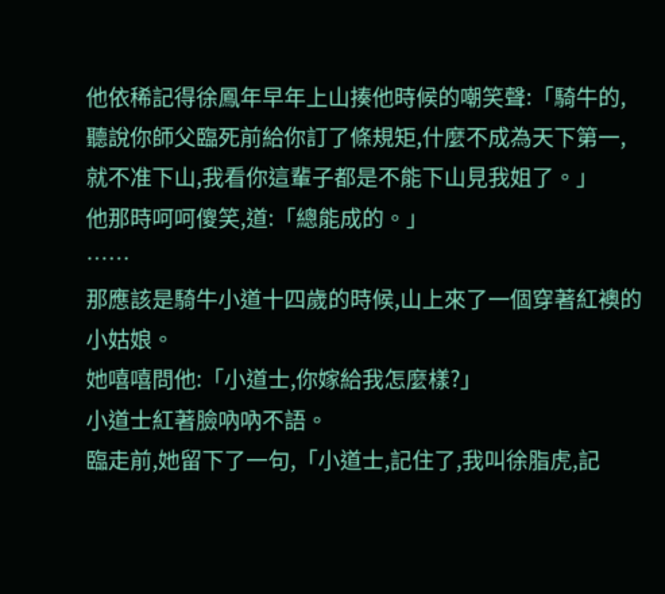他依稀記得徐鳳年早年上山揍他時候的嘲笑聲:「騎牛的,聽說你師父臨死前給你訂了條規矩,什麼不成為天下第一,就不准下山,我看你這輩子都是不能下山見我姐了。」
他那時呵呵傻笑,道:「總能成的。」
……
那應該是騎牛小道十四歲的時候,山上來了一個穿著紅襖的小姑娘。
她嘻嘻問他:「小道士,你嫁給我怎麼樣?」
小道士紅著臉吶吶不語。
臨走前,她留下了一句,「小道士,記住了,我叫徐脂虎,記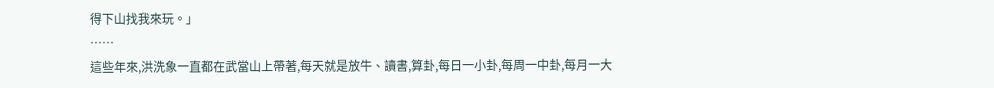得下山找我來玩。」
……
這些年來,洪洗象一直都在武當山上帶著,每天就是放牛、讀書,算卦,每日一小卦,每周一中卦,每月一大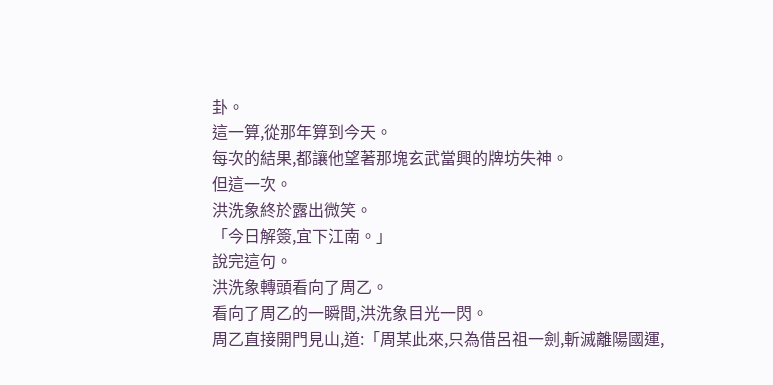卦。
這一算,從那年算到今天。
每次的結果,都讓他望著那塊玄武當興的牌坊失神。
但這一次。
洪洗象終於露出微笑。
「今日解簽,宜下江南。」
說完這句。
洪洗象轉頭看向了周乙。
看向了周乙的一瞬間,洪洗象目光一閃。
周乙直接開門見山,道:「周某此來,只為借呂祖一劍,斬滅離陽國運,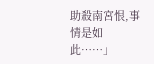助殺南宮恨,事情是如此……」